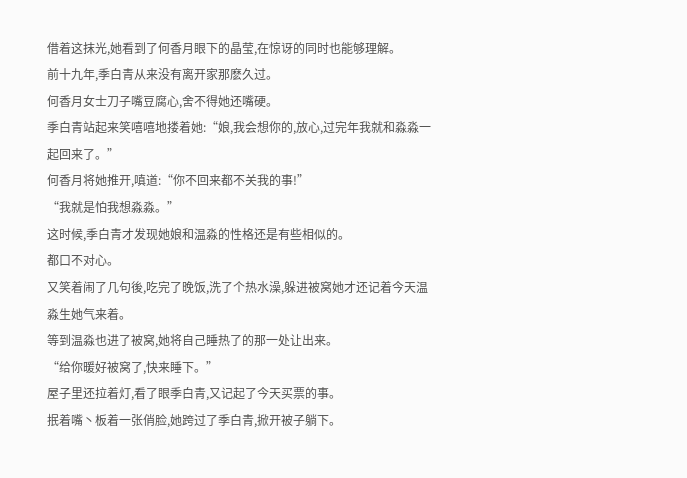借着这抹光,她看到了何香月眼下的晶莹,在惊讶的同时也能够理解。
前十九年,季白青从来没有离开家那麽久过。
何香月女士刀子嘴豆腐心,舍不得她还嘴硬。
季白青站起来笑嘻嘻地搂着她:“娘,我会想你的,放心,过完年我就和淼淼一起回来了。”
何香月将她推开,嗔道:“你不回来都不关我的事!”
“我就是怕我想淼淼。”
这时候,季白青才发现她娘和温淼的性格还是有些相似的。
都口不对心。
又笑着闹了几句後,吃完了晚饭,洗了个热水澡,躲进被窝她才还记着今天温淼生她气来着。
等到温淼也进了被窝,她将自己睡热了的那一处让出来。
“给你暖好被窝了,快来睡下。”
屋子里还拉着灯,看了眼季白青,又记起了今天买票的事。
抿着嘴丶板着一张俏脸,她跨过了季白青,掀开被子躺下。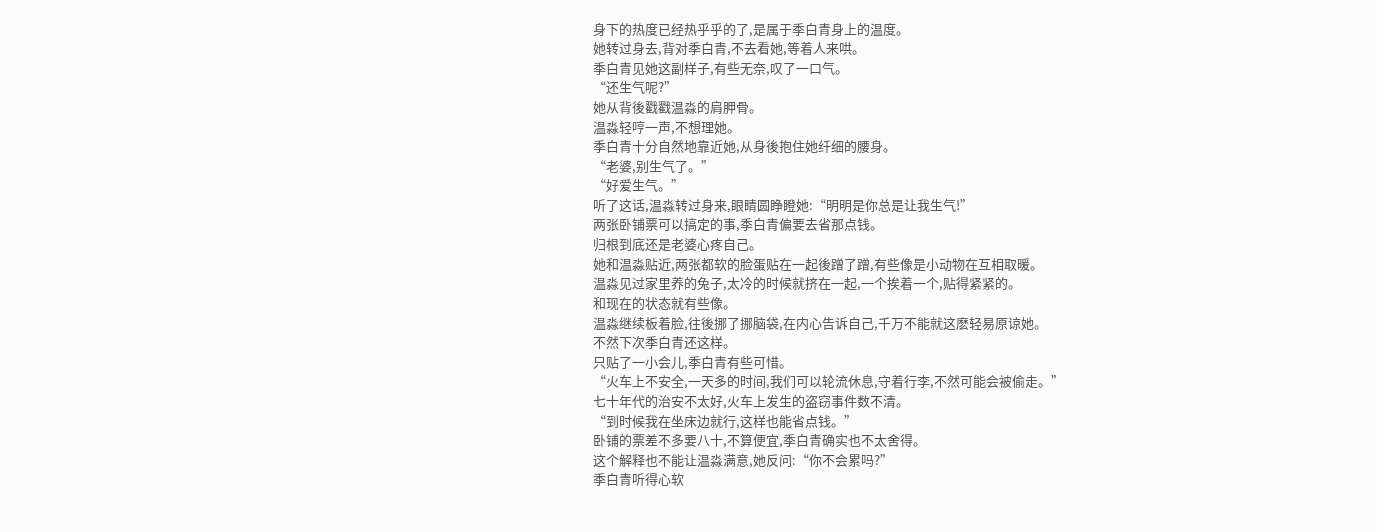身下的热度已经热乎乎的了,是属于季白青身上的温度。
她转过身去,背对季白青,不去看她,等着人来哄。
季白青见她这副样子,有些无奈,叹了一口气。
“还生气呢?”
她从背後戳戳温淼的肩胛骨。
温淼轻哼一声,不想理她。
季白青十分自然地靠近她,从身後抱住她纤细的腰身。
“老婆,别生气了。”
“好爱生气。”
听了这话,温淼转过身来,眼睛圆睁瞪她:“明明是你总是让我生气!”
两张卧铺票可以搞定的事,季白青偏要去省那点钱。
归根到底还是老婆心疼自己。
她和温淼贴近,两张都软的脸蛋贴在一起後蹭了蹭,有些像是小动物在互相取暖。
温淼见过家里养的兔子,太冷的时候就挤在一起,一个挨着一个,贴得紧紧的。
和现在的状态就有些像。
温淼继续板着脸,往後挪了挪脑袋,在内心告诉自己,千万不能就这麽轻易原谅她。
不然下次季白青还这样。
只贴了一小会儿,季白青有些可惜。
“火车上不安全,一天多的时间,我们可以轮流休息,守着行李,不然可能会被偷走。”
七十年代的治安不太好,火车上发生的盗窃事件数不清。
“到时候我在坐床边就行,这样也能省点钱。”
卧铺的票差不多要八十,不算便宜,季白青确实也不太舍得。
这个解释也不能让温淼满意,她反问:“你不会累吗?”
季白青听得心软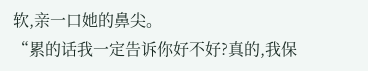软,亲一口她的鼻尖。
“累的话我一定告诉你好不好?真的,我保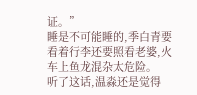证。”
睡是不可能睡的,季白青要看着行李还要照看老婆,火车上鱼龙混杂太危险。
听了这话,温淼还是觉得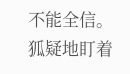不能全信。
狐疑地盯着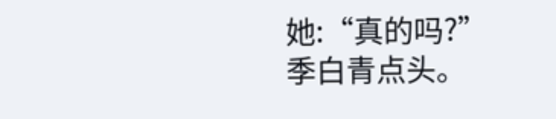她:“真的吗?”
季白青点头。